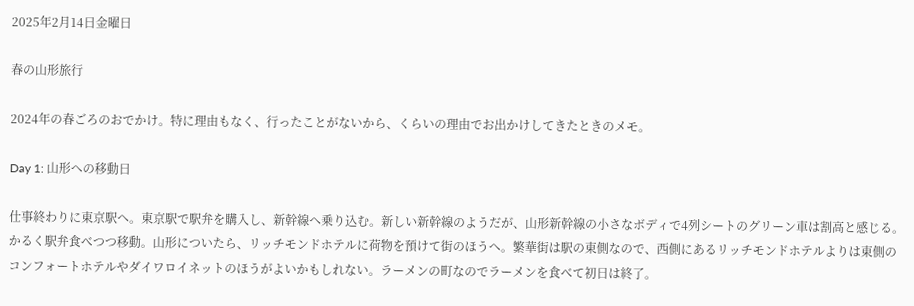2025年2月14日金曜日

春の山形旅行

2024年の春ごろのおでかけ。特に理由もなく、行ったことがないから、くらいの理由でお出かけしてきたときのメモ。

Day 1: 山形への移動日

仕事終わりに東京駅へ。東京駅で駅弁を購入し、新幹線へ乗り込む。新しい新幹線のようだが、山形新幹線の小さなボディで4列シートのグリーン車は割高と感じる。かるく駅弁食べつつ移動。山形についたら、リッチモンドホテルに荷物を預けて街のほうへ。繁華街は駅の東側なので、西側にあるリッチモンドホテルよりは東側のコンフォートホテルやダイワロイネットのほうがよいかもしれない。ラーメンの町なのでラーメンを食べて初日は終了。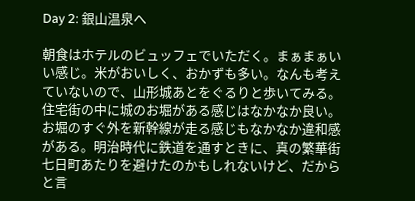Day 2: 銀山温泉へ

朝食はホテルのビュッフェでいただく。まぁまぁいい感じ。米がおいしく、おかずも多い。なんも考えていないので、山形城あとをぐるりと歩いてみる。住宅街の中に城のお堀がある感じはなかなか良い。お堀のすぐ外を新幹線が走る感じもなかなか違和感がある。明治時代に鉄道を通すときに、真の繁華街七日町あたりを避けたのかもしれないけど、だからと言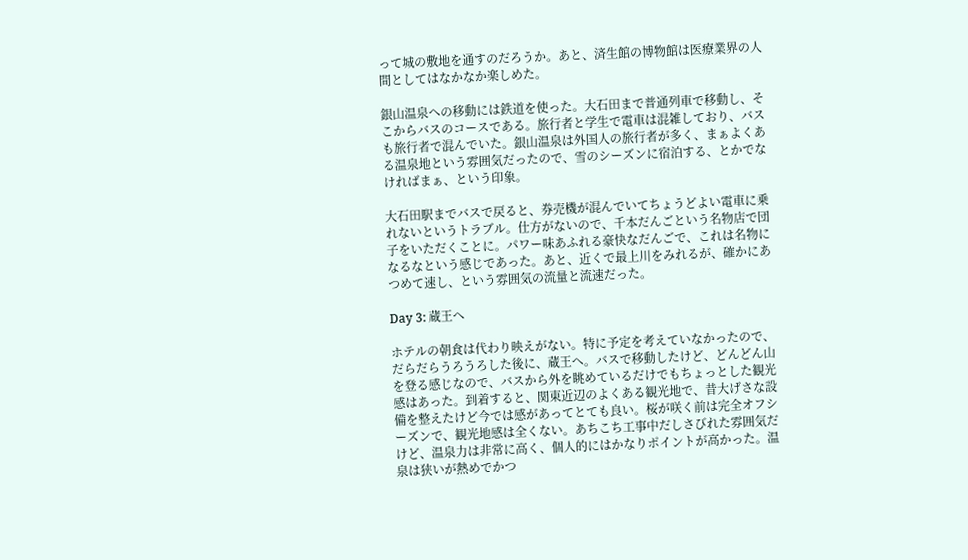って城の敷地を通すのだろうか。あと、済生館の博物館は医療業界の人間としてはなかなか楽しめた。

銀山温泉への移動には鉄道を使った。大石田まで普通列車で移動し、そこからバスのコースである。旅行者と学生で電車は混雑しており、バスも旅行者で混んでいた。銀山温泉は外国人の旅行者が多く、まぁよくある温泉地という雰囲気だったので、雪のシーズンに宿泊する、とかでなければまぁ、という印象。

大石田駅までバスで戻ると、券売機が混んでいてちょうどよい電車に乗れないというトラブル。仕方がないので、千本だんごという名物店で団子をいただくことに。パワー味あふれる豪快なだんごで、これは名物になるなという感じであった。あと、近くで最上川をみれるが、確かにあつめて速し、という雰囲気の流量と流速だった。

Day 3: 蔵王へ

ホテルの朝食は代わり映えがない。特に予定を考えていなかったので、だらだらうろうろした後に、蔵王へ。バスで移動したけど、どんどん山を登る感じなので、バスから外を眺めているだけでもちょっとした観光感はあった。到着すると、関東近辺のよくある観光地で、昔大げさな設備を整えたけど今では感があってとても良い。桜が咲く前は完全オフシーズンで、観光地感は全くない。あちこち工事中だしさびれた雰囲気だけど、温泉力は非常に高く、個人的にはかなりポイントが高かった。温泉は狭いが熱めでかつ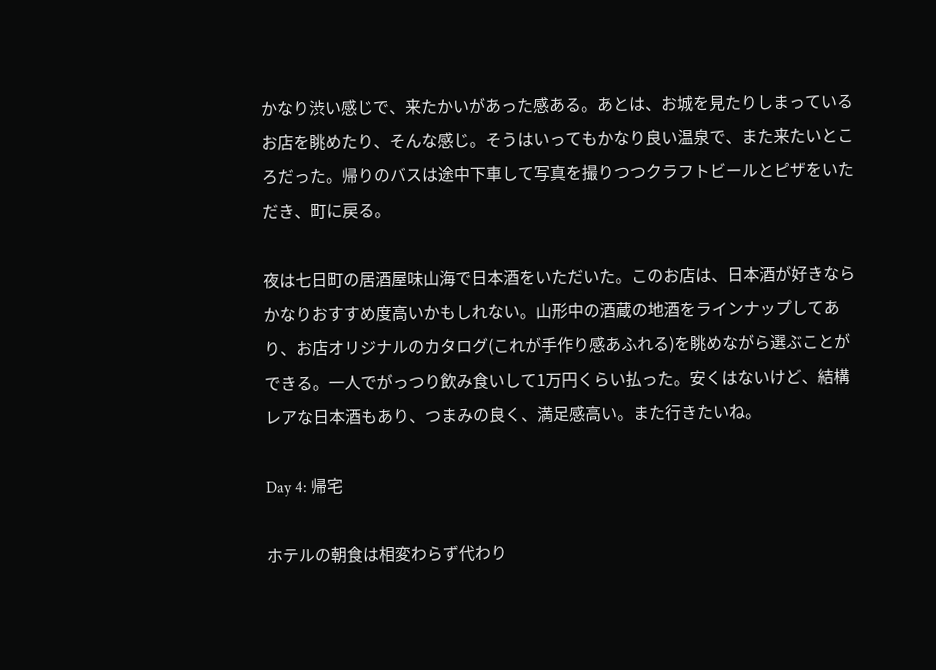かなり渋い感じで、来たかいがあった感ある。あとは、お城を見たりしまっているお店を眺めたり、そんな感じ。そうはいってもかなり良い温泉で、また来たいところだった。帰りのバスは途中下車して写真を撮りつつクラフトビールとピザをいただき、町に戻る。

夜は七日町の居酒屋味山海で日本酒をいただいた。このお店は、日本酒が好きならかなりおすすめ度高いかもしれない。山形中の酒蔵の地酒をラインナップしてあり、お店オリジナルのカタログ(これが手作り感あふれる)を眺めながら選ぶことができる。一人でがっつり飲み食いして1万円くらい払った。安くはないけど、結構レアな日本酒もあり、つまみの良く、満足感高い。また行きたいね。

Day 4: 帰宅

ホテルの朝食は相変わらず代わり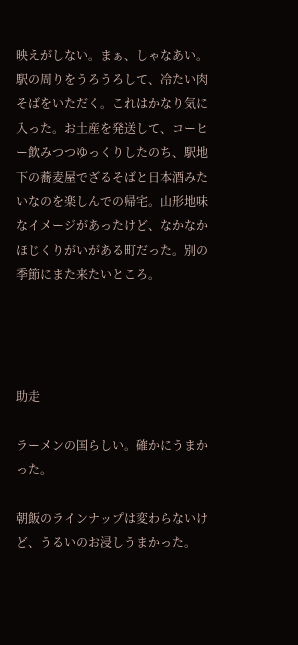映えがしない。まぁ、しゃなあい。駅の周りをうろうろして、冷たい肉そばをいただく。これはかなり気に入った。お土産を発送して、コーヒー飲みつつゆっくりしたのち、駅地下の蕎麦屋でざるそばと日本酒みたいなのを楽しんでの帰宅。山形地味なイメージがあったけど、なかなかほじくりがいがある町だった。別の季節にまた来たいところ。




助走

ラーメンの国らしい。確かにうまかった。

朝飯のラインナップは変わらないけど、うるいのお浸しうまかった。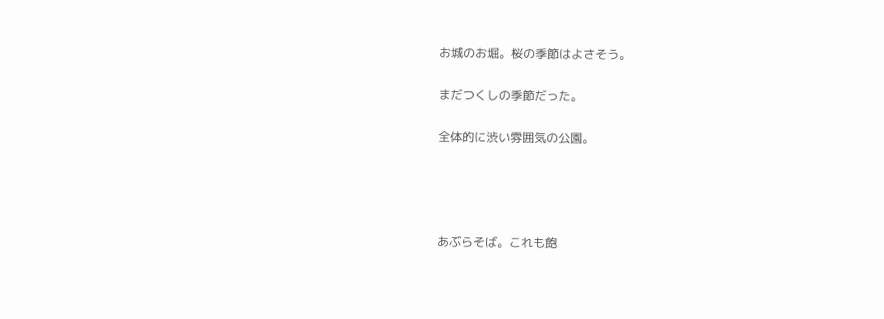お城のお堀。桜の季節はよさそう。

まだつくしの季節だった。

全体的に渋い雰囲気の公園。




あぶらそば。これも飽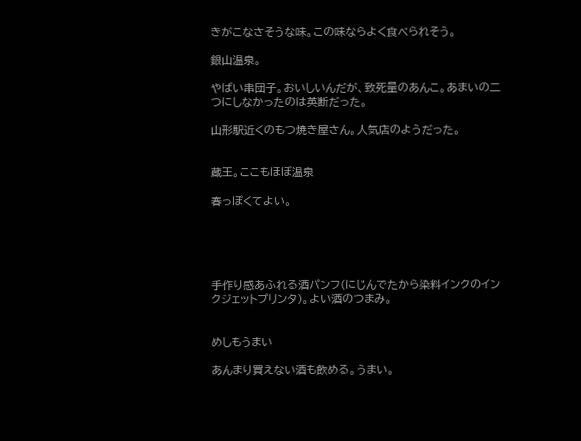きがこなさそうな味。この味ならよく食べられそう。

銀山温泉。

やばい串団子。おいしいんだが、致死量のあんこ。あまいの二つにしなかったのは英断だった。

山形駅近くのもつ焼き屋さん。人気店のようだった。


蔵王。ここもほぼ温泉

春っぽくてよい。





手作り感あふれる酒パンフ(にじんでたから染料インクのインクジェットプリンタ)。よい酒のつまみ。


めしもうまい

あんまり買えない酒も飲める。うまい。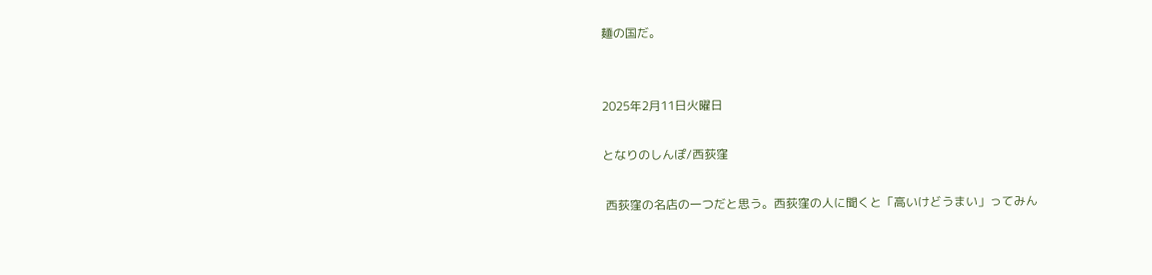麺の国だ。


2025年2月11日火曜日

となりのしんぽ/西荻窪

 西荻窪の名店の一つだと思う。西荻窪の人に聞くと「高いけどうまい」ってみん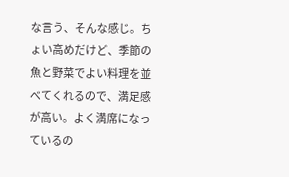な言う、そんな感じ。ちょい高めだけど、季節の魚と野菜でよい料理を並べてくれるので、満足感が高い。よく満席になっているの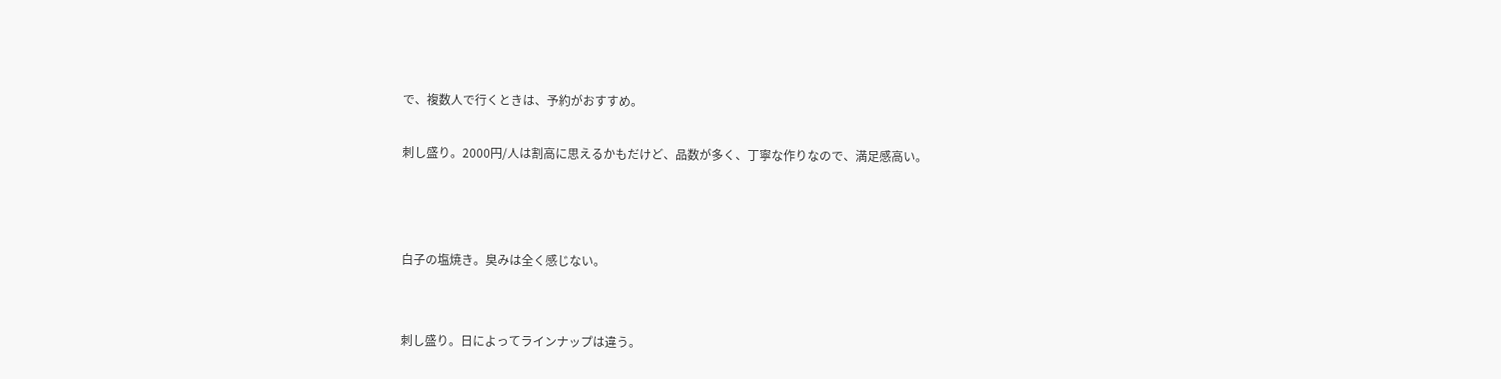で、複数人で行くときは、予約がおすすめ。

刺し盛り。2000円/人は割高に思えるかもだけど、品数が多く、丁寧な作りなので、満足感高い。



白子の塩焼き。臭みは全く感じない。


刺し盛り。日によってラインナップは違う。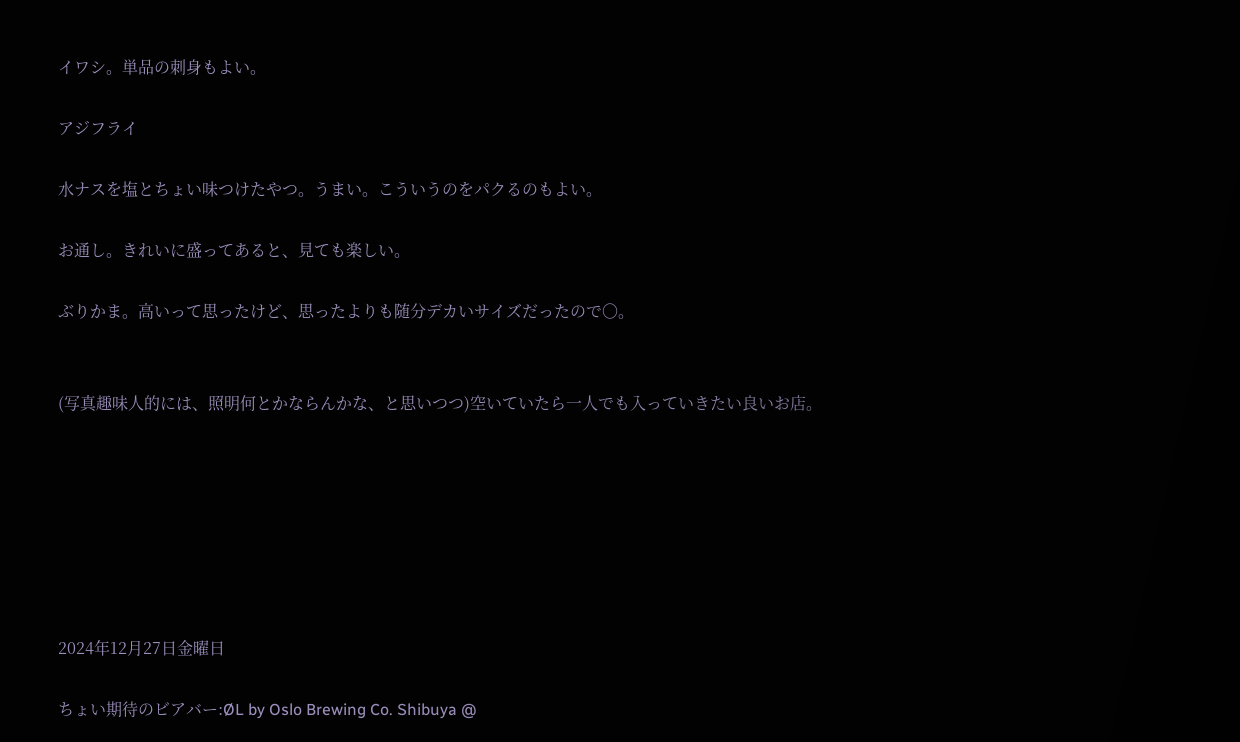イワシ。単品の刺身もよい。

アジフライ

水ナスを塩とちょい味つけたやつ。うまい。こういうのをパクるのもよい。

お通し。きれいに盛ってあると、見ても楽しい。

ぶりかま。高いって思ったけど、思ったよりも随分デカいサイズだったので〇。


(写真趣味人的には、照明何とかならんかな、と思いつつ)空いていたら一人でも入っていきたい良いお店。







2024年12月27日金曜日

ちょい期待のビアバー:ØL by Oslo Brewing Co. Shibuya @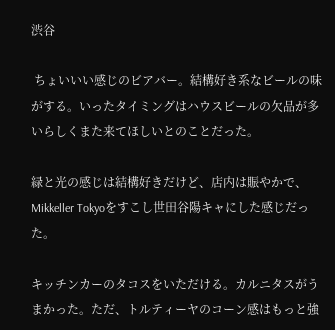渋谷

 ちょいいい感じのビアバー。結構好き系なビールの味がする。いったタイミングはハウスビールの欠品が多いらしくまた来てほしいとのことだった。

緑と光の感じは結構好きだけど、店内は賑やかで、Mikkeller Tokyoをすこし世田谷陽キャにした感じだった。

キッチンカーのタコスをいただける。カルニタスがうまかった。ただ、トルティーヤのコーン感はもっと強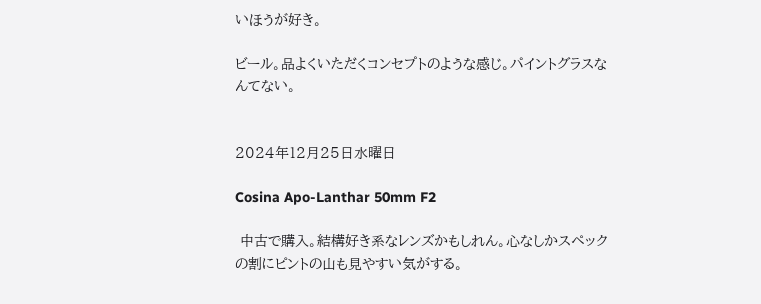いほうが好き。

ビール。品よくいただくコンセプトのような感じ。パイントグラスなんてない。


2024年12月25日水曜日

Cosina Apo-Lanthar 50mm F2

 中古で購入。結構好き系なレンズかもしれん。心なしかスペックの割にピントの山も見やすい気がする。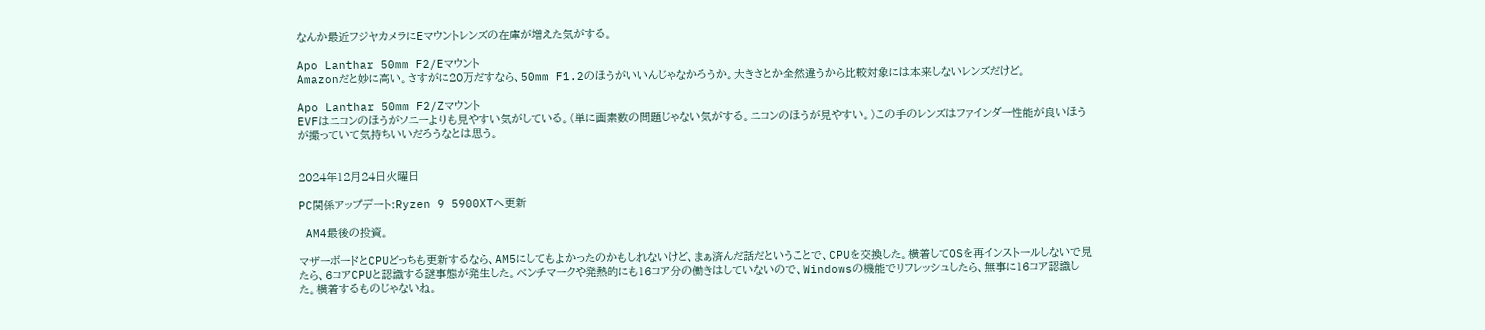なんか最近フジヤカメラにEマウントレンズの在庫が増えた気がする。

Apo Lanthar 50mm F2/Eマウント
Amazonだと妙に高い。さすがに20万だすなら、50mm F1.2のほうがいいんじゃなかろうか。大きさとか全然違うから比較対象には本来しないレンズだけど。

Apo Lanthar 50mm F2/Zマウント
EVFはニコンのほうがソニーよりも見やすい気がしている。(単に画素数の問題じゃない気がする。ニコンのほうが見やすい。)この手のレンズはファインダー性能が良いほうが撮っていて気持ちいいだろうなとは思う。


2024年12月24日火曜日

PC関係アップデート:Ryzen 9 5900XTへ更新

 AM4最後の投資。

マザーボードとCPUどっちも更新するなら、AM5にしてもよかったのかもしれないけど、まぁ済んだ話だということで、CPUを交換した。横着してOSを再インストールしないで見たら、6コアCPUと認識する謎事態が発生した。ベンチマークや発熱的にも16コア分の働きはしていないので、Windowsの機能でリフレッシュしたら、無事に16コア認識した。横着するものじゃないね。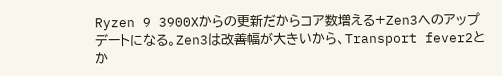Ryzen 9 3900Xからの更新だからコア数増える+Zen3へのアップデートになる。Zen3は改善幅が大きいから、Transport fever2とか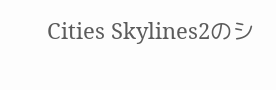Cities Skylines2のシ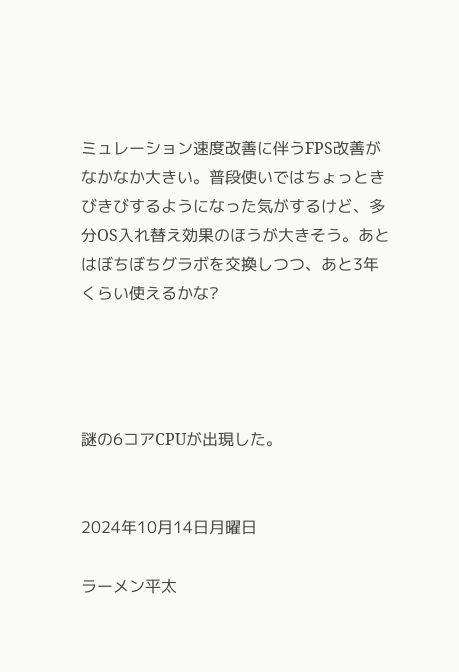ミュレーション速度改善に伴うFPS改善がなかなか大きい。普段使いではちょっときびきびするようになった気がするけど、多分OS入れ替え効果のほうが大きそう。あとはぼちぼちグラボを交換しつつ、あと3年くらい使えるかな?




謎の6コアCPUが出現した。


2024年10月14日月曜日

ラーメン平太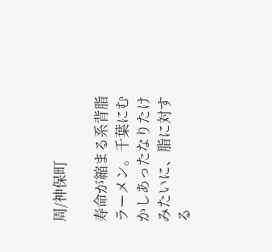周/神保町

寿命が縮まる系背脂ラーメン。千葉にむかしあったなりたけみたいに、脂に対する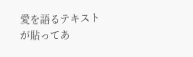愛を語るテキストが貼ってあ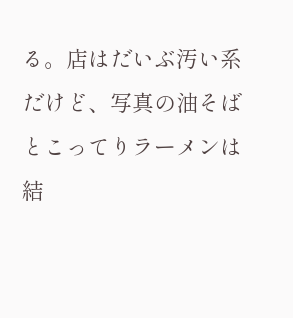る。店はだいぶ汚い系だけど、写真の油そばとこってりラーメンは結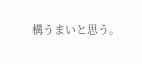構うまいと思う。